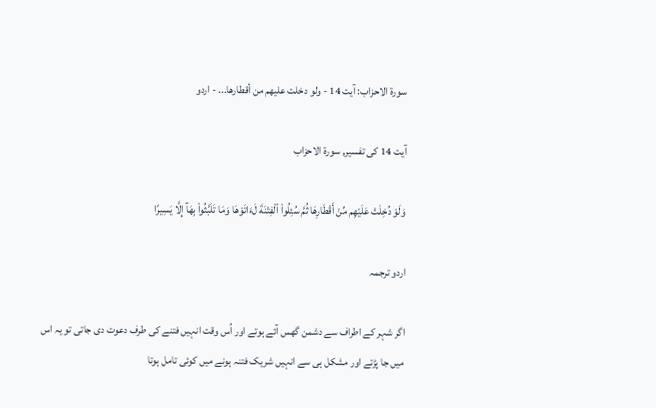سورۃ الاحزاب: آیت 14 - ولو دخلت عليهم من أقطارها... - اردو

آیت 14 کی تفسیر, سورۃ الاحزاب

وَلَوْ دُخِلَتْ عَلَيْهِم مِّنْ أَقْطَارِهَا ثُمَّ سُئِلُوا۟ ٱلْفِتْنَةَ لَءَاتَوْهَا وَمَا تَلَبَّثُوا۟ بِهَآ إِلَّا يَسِيرًا

اردو ترجمہ

اگر شہر کے اطراف سے دشمن گھس آئے ہوتے اور اُس وقت انہیں فتنے کی طرف دعوت دی جاتی تو یہ اس میں جا پڑتے اور مشکل ہی سے انہیں شریک فتنہ ہونے میں کوئی تامل ہوتا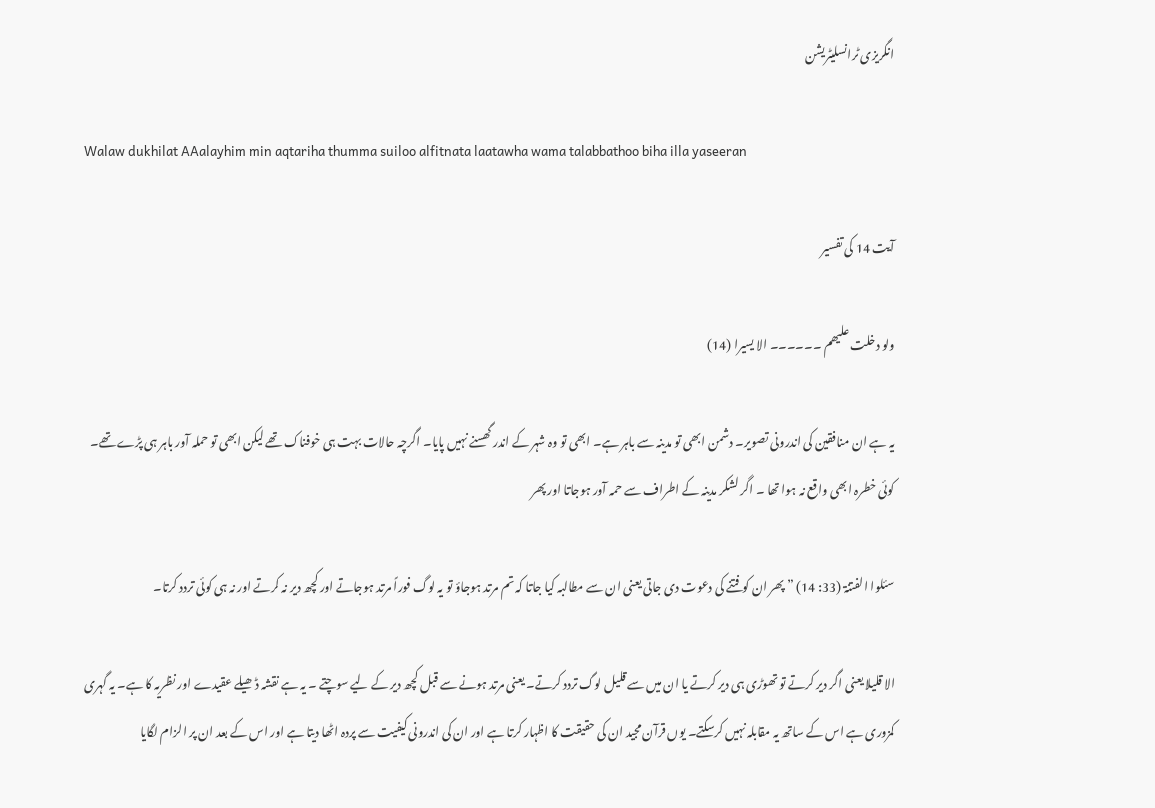انگریزی ٹرانسلیٹریشن

Walaw dukhilat AAalayhim min aqtariha thumma suiloo alfitnata laatawha wama talabbathoo biha illa yaseeran

آیت 14 کی تفسیر

ولو دخلت علیھم ۔۔۔۔۔۔ الا یسیرا (14)

یہ ہے ان منافقین کی اندرونی تصویر۔ دشمن ابھی تو مدینہ سے باہر ہے۔ ابھی تو وہ شہر کے اندر گھسنے نہیں پایا۔ اگرچہ حالات بہت ہی خوفناک تھے لیکن ابھی تو حملہ آور باہر ہی پڑے تھے۔ کوئی خطرہ ابھی واقع نہ ہوا تھا ۔ اگر لشکر مدینہ کے اطراف سے حمہ آور ہوجاتا اور پھر

سئلوا الفتنۃ (33: 14) ” پھر ان کو فتنے کی دعوت دی جاتی یعنی ان سے مطالبہ کیا جاتا کہ تم مرتد ہوجاؤ تو یہ لوگ فوراً مرتد ہوجاتے اور کچھ دیر نہ کرتے اور نہ ہی کوئی تردد کرتا۔

الا قلیلا یعنی اگر دیر کرتے تو تھوڑی ہی دیر کرتے یا ان میں سے قلیل لوگ تردد کرتے۔ یعنی مرتد ہونے سے قبل کچھ دیر کے لیے سوچتے ۔ یہ ہے نقشہ ڈھیلے عقیدے اور نظریہ کا ہے۔ یہ گہری کمزوری ہے اس کے ساتھ یہ مقابلہ نہیں کرسکتے۔ یوں قرآن مجید ان کی حقیقت کا اظہار کرتا ہے اور ان کی اندرونی کیفیت سے پردہ اٹھا دیتا ہے اور اس کے بعد ان پر الزام لگایا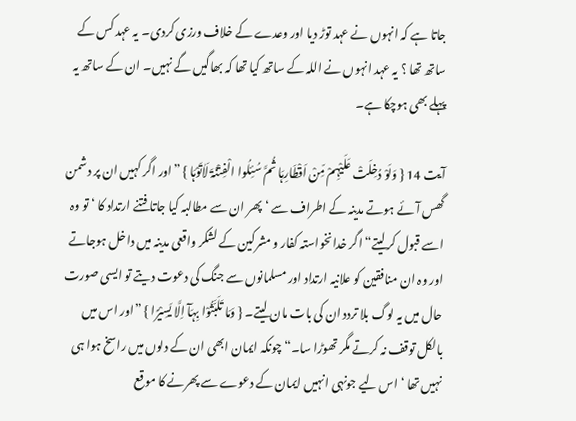جاتا ہے کہ انہوں نے عہد توڑ دیا اور وعدے کے خلاف ورزی کردی۔ یہ عہد کس کے ساتھ تھا ؟ یہ عہد انہوں نے اللہ کے ساتھ کیا تھا کہ بھاگیں گے نہیں۔ ان کے ساتھ یہ پہلے بھی ہوچکا ہے۔

آیت 14 { وَلَوْ دُخِلَتْ عَلَیْہِمْ مِّنْ اَقْطَارِہَا ثُمَّ سُئِلُوا الْفِتْنَۃَ لَاٰتَوْہَا } ”اور اگر کہیں ان پر دشمن گھس آئے ہوتے مدینہ کے اطراف سے ‘ پھر ان سے مطالبہ کیا جاتا فتنے ارتداد کا ‘ تو وہ اسے قبول کرلیتے“ اگر خدانخواستہ کفار و مشرکین کے لشکر واقعی مدینہ میں داخل ہوجاتے اور وہ ان منافقین کو علانیہ ارتداد اور مسلمانوں سے جنگ کی دعوت دیتے تو ایسی صورت حال میں یہ لوگ بلا تردد ان کی بات مان لیتے۔ { وَمَا تَلَبَّثُوْا بِہَآ اِلَّا یَسِیْرًا } ”اور اس میں بالکل توقف نہ کرتے مگر تھوڑا سا۔“ چونکہ ایمان ابھی ان کے دلوں میں راسخ ہوا ہی نہیں تھا ‘ اس لیے جونہی انہیں ایمان کے دعوے سے پھرنے کا موقع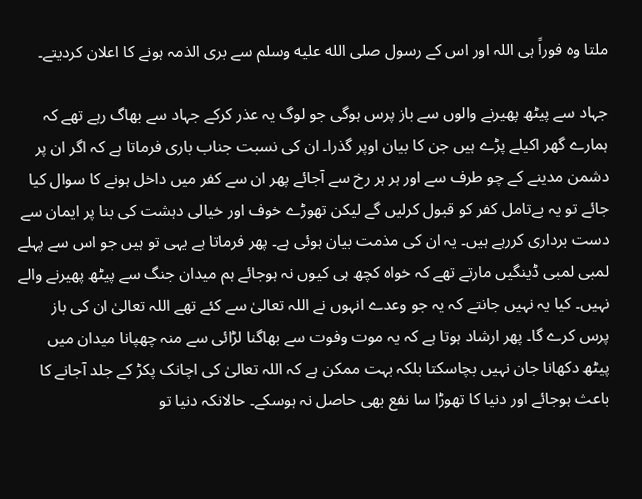ملتا وہ فوراً ہی اللہ اور اس کے رسول صلى الله عليه وسلم سے بری الذمہ ہونے کا اعلان کردیتے۔

جہاد سے پیٹھ پھیرنے والوں سے باز پرس ہوگی جو لوگ یہ عذر کرکے جہاد سے بھاگ رہے تھے کہ ہمارے گھر اکیلے پڑے ہیں جن کا بیان اوپر گذرا۔ ان کی نسبت جناب باری فرماتا ہے کہ اگر ان پر دشمن مدینے کے چو طرف سے اور ہر ہر رخ سے آجائے پھر ان سے کفر میں داخل ہونے کا سوال کیا جائے تو یہ بےتامل کفر کو قبول کرلیں گے لیکن تھوڑے خوف اور خیالی دہشت کی بنا پر ایمان سے دست برداری کررہے ہیں۔ یہ ان کی مذمت بیان ہوئی ہے۔ پھر فرماتا ہے یہی تو ہیں جو اس سے پہلے لمبی لمبی ڈینگیں مارتے تھے کہ خواہ کچھ ہی کیوں نہ ہوجائے ہم میدان جنگ سے پیٹھ پھیرنے والے نہیں۔ کیا یہ نہیں جانتے کہ یہ جو وعدے انہوں نے اللہ تعالیٰ سے کئے تھے اللہ تعالیٰ ان کی باز پرس کرے گا۔ پھر ارشاد ہوتا ہے کہ یہ موت وفوت سے بھاگنا لڑائی سے منہ چھپانا میدان میں پیٹھ دکھانا جان نہیں بچاسکتا بلکہ بہت ممکن ہے کہ اللہ تعالیٰ کی اچانک پکڑ کے جلد آجانے کا باعث ہوجائے اور دنیا کا تھوڑا سا نفع بھی حاصل نہ ہوسکے۔ حالانکہ دنیا تو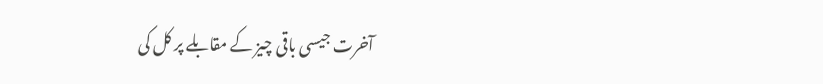آخرت جیسی باقی چیز کے مقابلے پر کل کی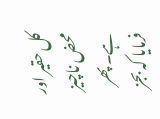کل حقیر اور محض ناچیز ہے۔ پھر فرمایا کہ بجز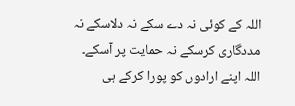اللہ کے کوئی نہ دے سکے نہ دلاسکے نہ مددگاری کرسکے نہ حمایت پر آسکے۔ اللہ اپنے ارادوں کو پورا کرکے ہی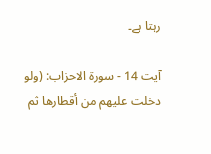رہتا ہے۔

آیت 14 - سورۃ الاحزاب: (ولو دخلت عليهم من أقطارها ثم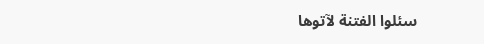سئلوا الفتنة لآتوها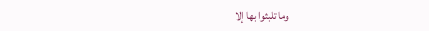وما تلبثوا بها إلا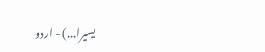يسيرا...) - اردو